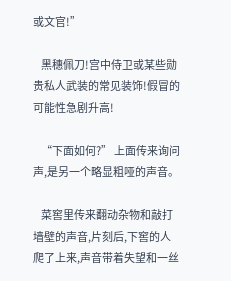或文官!”

    黑穗佩刀!宫中侍卫或某些勋贵私人武装的常见装饰!假冒的可能性急剧升高!

    “下面如何?” 上面传来询问声,是另一个略显粗哑的声音。

    菜窖里传来翻动杂物和敲打墙壁的声音,片刻后,下窖的人爬了上来,声音带着失望和一丝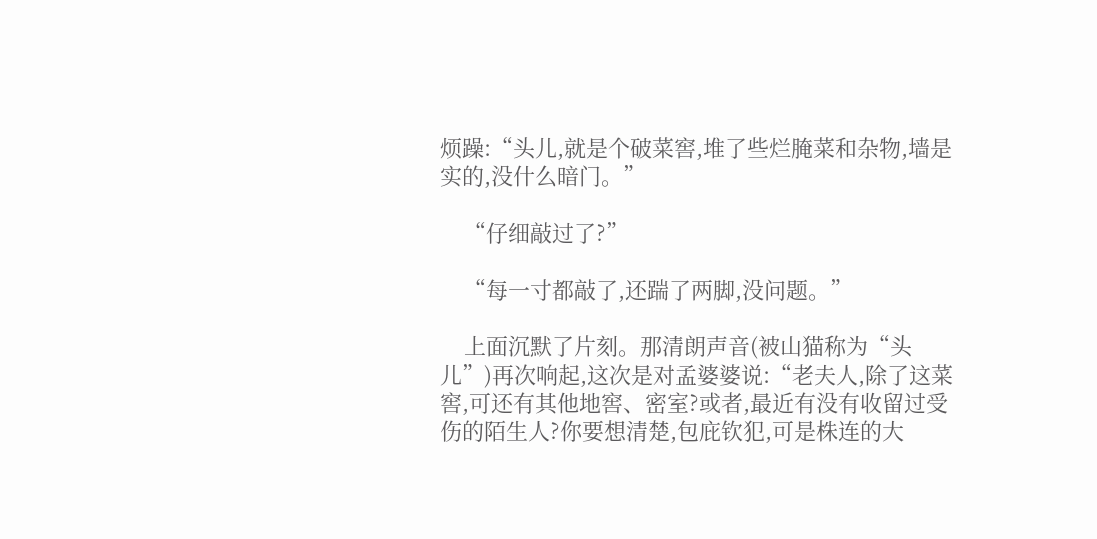烦躁:“头儿,就是个破菜窖,堆了些烂腌菜和杂物,墙是实的,没什么暗门。”

    “仔细敲过了?”

    “每一寸都敲了,还踹了两脚,没问题。”

    上面沉默了片刻。那清朗声音(被山猫称为“头儿”)再次响起,这次是对孟婆婆说:“老夫人,除了这菜窖,可还有其他地窖、密室?或者,最近有没有收留过受伤的陌生人?你要想清楚,包庇钦犯,可是株连的大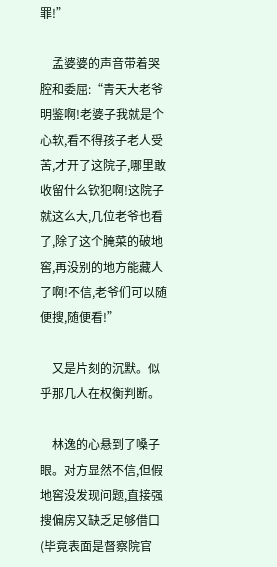罪!”

    孟婆婆的声音带着哭腔和委屈:“青天大老爷明鉴啊!老婆子我就是个心软,看不得孩子老人受苦,才开了这院子,哪里敢收留什么钦犯啊!这院子就这么大,几位老爷也看了,除了这个腌菜的破地窖,再没别的地方能藏人了啊!不信,老爷们可以随便搜,随便看!”

    又是片刻的沉默。似乎那几人在权衡判断。

    林逸的心悬到了嗓子眼。对方显然不信,但假地窖没发现问题,直接强搜偏房又缺乏足够借口(毕竟表面是督察院官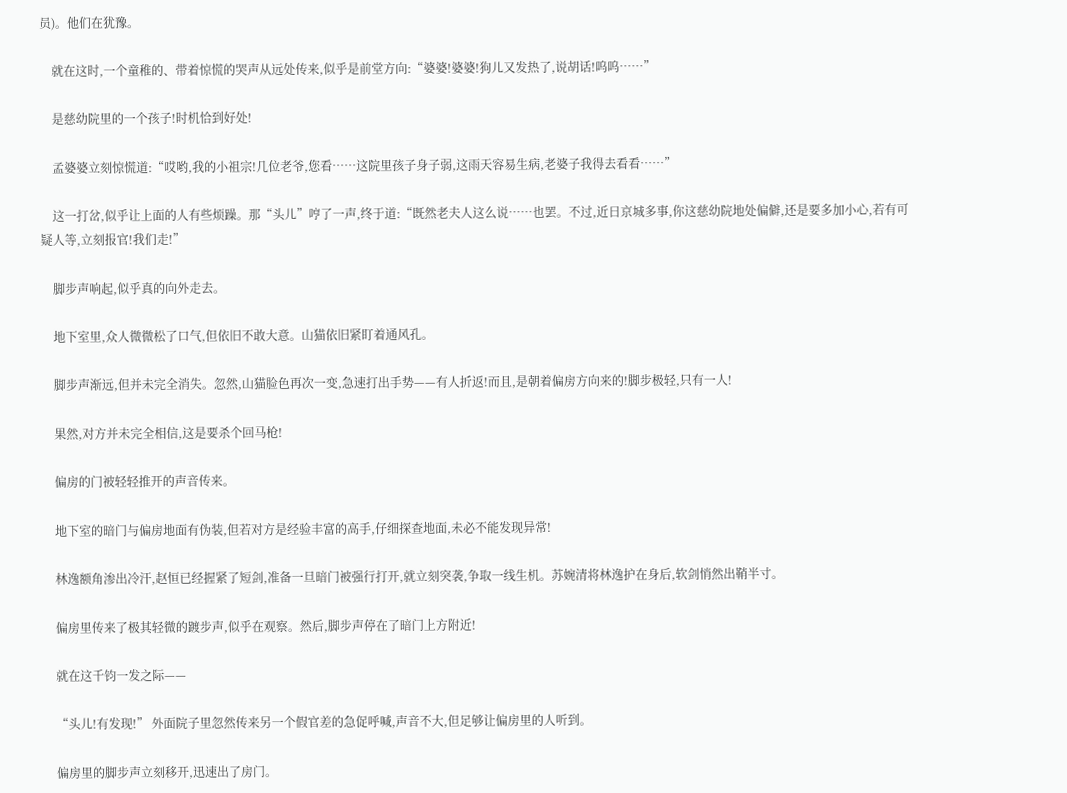员)。他们在犹豫。

    就在这时,一个童稚的、带着惊慌的哭声从远处传来,似乎是前堂方向:“婆婆!婆婆!狗儿又发热了,说胡话!呜呜……”

    是慈幼院里的一个孩子!时机恰到好处!

    孟婆婆立刻惊慌道:“哎哟,我的小祖宗!几位老爷,您看……这院里孩子身子弱,这雨天容易生病,老婆子我得去看看……”

    这一打岔,似乎让上面的人有些烦躁。那“头儿”哼了一声,终于道:“既然老夫人这么说……也罢。不过,近日京城多事,你这慈幼院地处偏僻,还是要多加小心,若有可疑人等,立刻报官!我们走!”

    脚步声响起,似乎真的向外走去。

    地下室里,众人微微松了口气,但依旧不敢大意。山猫依旧紧盯着通风孔。

    脚步声渐远,但并未完全消失。忽然,山猫脸色再次一变,急速打出手势——有人折返!而且,是朝着偏房方向来的!脚步极轻,只有一人!

    果然,对方并未完全相信,这是要杀个回马枪!

    偏房的门被轻轻推开的声音传来。

    地下室的暗门与偏房地面有伪装,但若对方是经验丰富的高手,仔细探查地面,未必不能发现异常!

    林逸额角渗出冷汗,赵恒已经握紧了短剑,准备一旦暗门被强行打开,就立刻突袭,争取一线生机。苏婉清将林逸护在身后,软剑悄然出鞘半寸。

    偏房里传来了极其轻微的踱步声,似乎在观察。然后,脚步声停在了暗门上方附近!

    就在这千钧一发之际——

    “头儿!有发现!” 外面院子里忽然传来另一个假官差的急促呼喊,声音不大,但足够让偏房里的人听到。

    偏房里的脚步声立刻移开,迅速出了房门。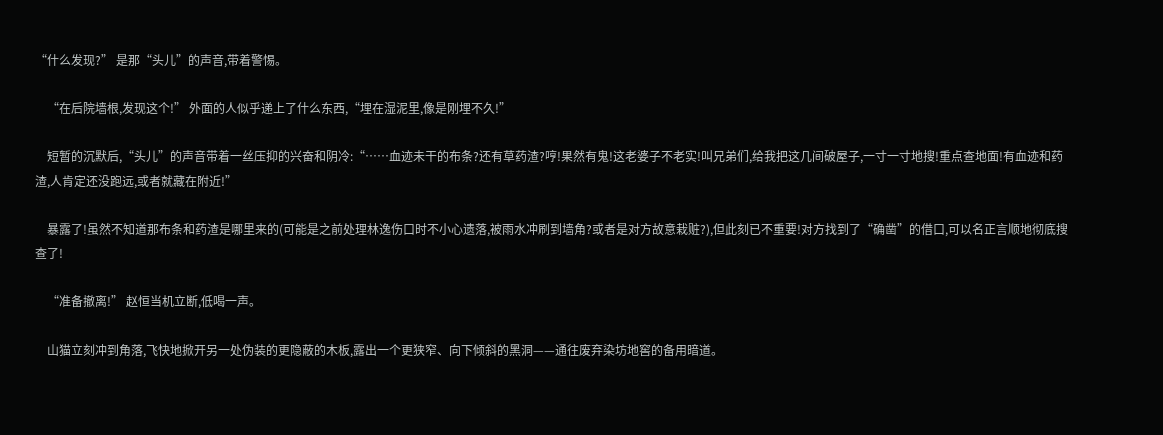“什么发现?” 是那“头儿”的声音,带着警惕。

    “在后院墙根,发现这个!” 外面的人似乎递上了什么东西,“埋在湿泥里,像是刚埋不久!”

    短暂的沉默后,“头儿”的声音带着一丝压抑的兴奋和阴冷:“……血迹未干的布条?还有草药渣?哼!果然有鬼!这老婆子不老实!叫兄弟们,给我把这几间破屋子,一寸一寸地搜!重点查地面!有血迹和药渣,人肯定还没跑远,或者就藏在附近!”

    暴露了!虽然不知道那布条和药渣是哪里来的(可能是之前处理林逸伤口时不小心遗落,被雨水冲刷到墙角?或者是对方故意栽赃?),但此刻已不重要!对方找到了“确凿”的借口,可以名正言顺地彻底搜查了!

    “准备撤离!” 赵恒当机立断,低喝一声。

    山猫立刻冲到角落,飞快地掀开另一处伪装的更隐蔽的木板,露出一个更狭窄、向下倾斜的黑洞——通往废弃染坊地窖的备用暗道。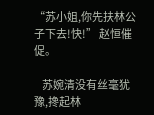“苏小姐,你先扶林公子下去!快!” 赵恒催促。

    苏婉清没有丝毫犹豫,搀起林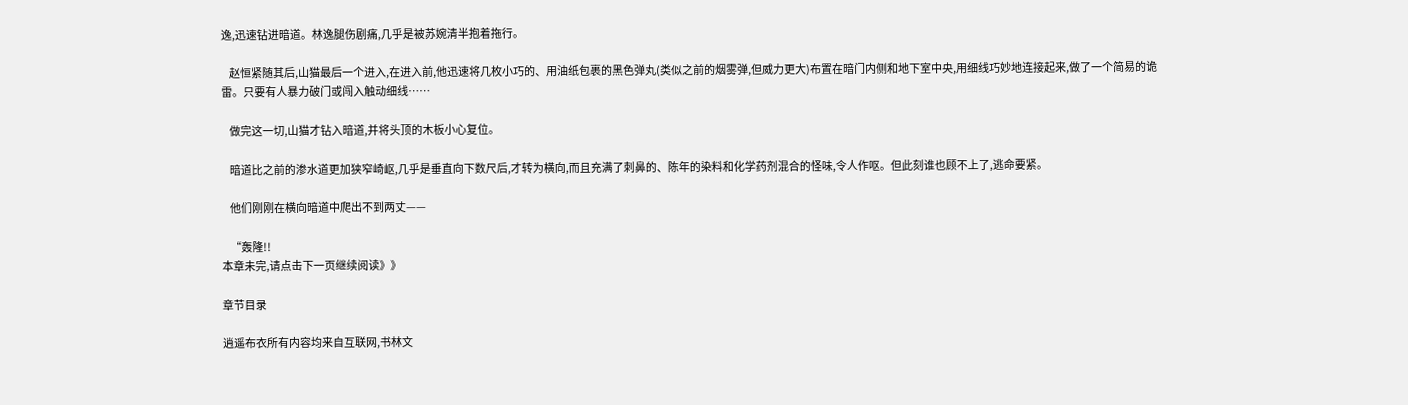逸,迅速钻进暗道。林逸腿伤剧痛,几乎是被苏婉清半抱着拖行。

    赵恒紧随其后,山猫最后一个进入,在进入前,他迅速将几枚小巧的、用油纸包裹的黑色弹丸(类似之前的烟雾弹,但威力更大)布置在暗门内侧和地下室中央,用细线巧妙地连接起来,做了一个简易的诡雷。只要有人暴力破门或闯入触动细线……

    做完这一切,山猫才钻入暗道,并将头顶的木板小心复位。

    暗道比之前的渗水道更加狭窄崎岖,几乎是垂直向下数尺后,才转为横向,而且充满了刺鼻的、陈年的染料和化学药剂混合的怪味,令人作呕。但此刻谁也顾不上了,逃命要紧。

    他们刚刚在横向暗道中爬出不到两丈——

    “轰隆!!
本章未完,请点击下一页继续阅读》》

章节目录

逍遥布衣所有内容均来自互联网,书林文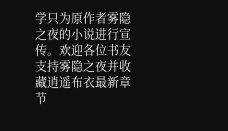学只为原作者雾隐之夜的小说进行宣传。欢迎各位书友支持雾隐之夜并收藏逍遥布衣最新章节